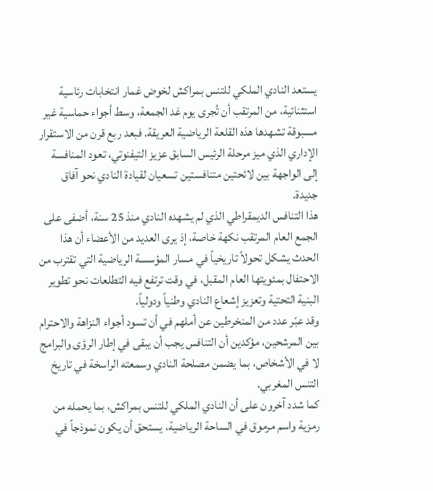يستعد النادي الملكي للتنس بمراكش لخوض غمار انتخابات رئاسية استثنائية، من المرتقب أن تُجرى يوم غد الجمعة، وسط أجواء حماسية غير مسبوقة تشهدها هذه القلعة الرياضية العريقة. فبعد ربع قرن من الاستقرار الإداري الذي ميز مرحلة الرئيس السابق عزيز التيفنوتي، تعود المنافسة إلى الواجهة بين لائحتين متنافستين تسعيان لقيادة النادي نحو آفاق جديدة.
هذا التنافس الديمقراطي الذي لم يشهده النادي منذ 25 سنة، أضفى على الجمع العام المرتقب نكهة خاصة، إذ يرى العديد من الأعضاء أن هذا الحدث يشكل تحولاً تاريخياً في مسار المؤسسة الرياضية التي تقترب من الاحتفال بمئويتها العام المقبل، في وقت ترتفع فيه التطلعات نحو تطوير البنية التحتية وتعزيز إشعاع النادي وطنياً ودولياً.
وقد عبّر عدد من المنخرطين عن أملهم في أن تسود أجواء النزاهة والاحترام بين المرشحين، مؤكدين أن التنافس يجب أن يبقى في إطار الرؤى والبرامج لا في الأشخاص، بما يضمن مصلحة النادي وسمعته الراسخة في تاريخ التنس المغربي.
كما شدد آخرون على أن النادي الملكي للتنس بمراكش، بما يحمله من رمزية واسم مرموق في الساحة الرياضية، يستحق أن يكون نموذجاً في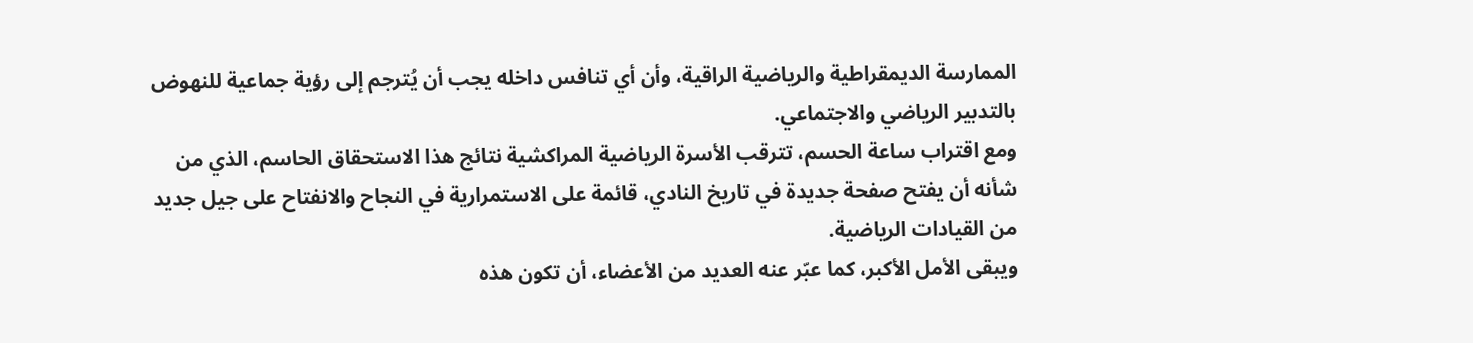الممارسة الديمقراطية والرياضية الراقية، وأن أي تنافس داخله يجب أن يُترجم إلى رؤية جماعية للنهوض بالتدبير الرياضي والاجتماعي.
ومع اقتراب ساعة الحسم، تترقب الأسرة الرياضية المراكشية نتائج هذا الاستحقاق الحاسم، الذي من شأنه أن يفتح صفحة جديدة في تاريخ النادي، قائمة على الاستمرارية في النجاح والانفتاح على جيل جديد من القيادات الرياضية.
ويبقى الأمل الأكبر، كما عبّر عنه العديد من الأعضاء، أن تكون هذه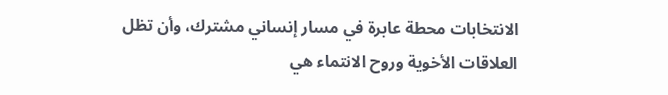الانتخابات محطة عابرة في مسار إنساني مشترك، وأن تظل العلاقات الأخوية وروح الانتماء هي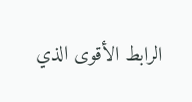الرابط الأقوى الذي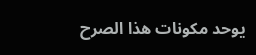يوحد مكونات هذا الصرح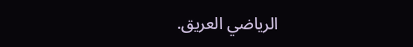الرياضي العريق.